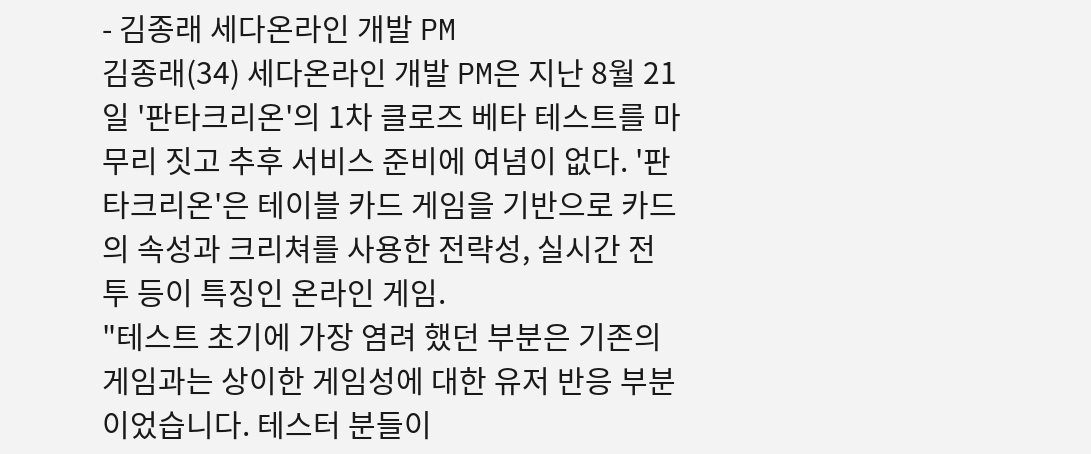- 김종래 세다온라인 개발 PM
김종래(34) 세다온라인 개발 PM은 지난 8월 21일 '판타크리온'의 1차 클로즈 베타 테스트를 마무리 짓고 추후 서비스 준비에 여념이 없다. '판타크리온'은 테이블 카드 게임을 기반으로 카드의 속성과 크리쳐를 사용한 전략성, 실시간 전투 등이 특징인 온라인 게임.
"테스트 초기에 가장 염려 했던 부분은 기존의 게임과는 상이한 게임성에 대한 유저 반응 부분이었습니다. 테스터 분들이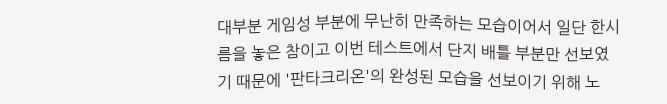대부분 게임성 부분에 무난히 만족하는 모습이어서 일단 한시름을 놓은 참이고 이번 테스트에서 단지 배틀 부분만 선보였기 때문에 '판타크리온'의 완성된 모습을 선보이기 위해 노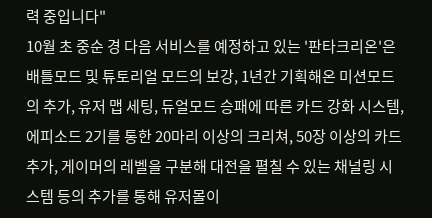력 중입니다"
10월 초 중순 경 다음 서비스를 예정하고 있는 '판타크리온'은 배틀모드 및 튜토리얼 모드의 보강, 1년간 기획해온 미션모드의 추가, 유저 맵 세팅, 듀얼모드 승패에 따른 카드 강화 시스템, 에피소드 2기를 통한 20마리 이상의 크리쳐, 50장 이상의 카드 추가, 게이머의 레벨을 구분해 대전을 펼칠 수 있는 채널링 시스템 등의 추가를 통해 유저몰이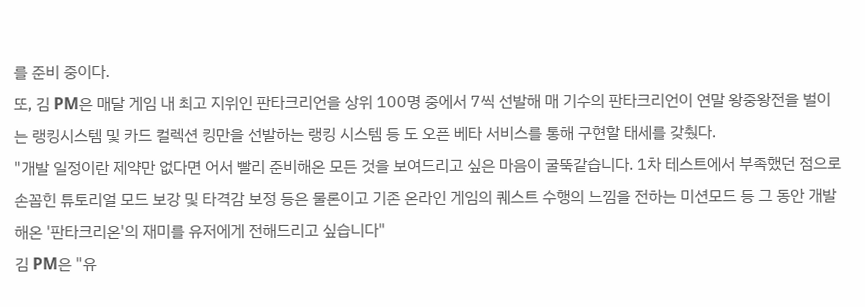를 준비 중이다.
또, 김 PM은 매달 게임 내 최고 지위인 판타크리언을 상위 100명 중에서 7씩 선발해 매 기수의 판타크리언이 연말 왕중왕전을 벌이는 랭킹시스템 및 카드 컬렉션 킹만을 선발하는 랭킹 시스템 등 도 오픈 베타 서비스를 통해 구현할 태세를 갖췄다.
"개발 일정이란 제약만 없다면 어서 빨리 준비해온 모든 것을 보여드리고 싶은 마음이 굴뚝같습니다. 1차 테스트에서 부족했던 점으로 손꼽힌 튜토리얼 모드 보강 및 타격감 보정 등은 물론이고 기존 온라인 게임의 퀘스트 수행의 느낌을 전하는 미션모드 등 그 동안 개발해온 '판타크리온'의 재미를 유저에게 전해드리고 싶습니다"
김 PM은 "유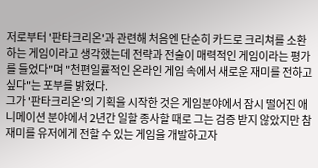저로부터 '판타크리온'과 관련해 처음엔 단순히 카드로 크리쳐를 소환하는 게임이라고 생각했는데 전략과 전술이 매력적인 게임이라는 평가를 들었다"며 "천편일률적인 온라인 게임 속에서 새로운 재미를 전하고 싶다"는 포부를 밝혔다.
그가 '판타크리온'의 기획을 시작한 것은 게임분야에서 잠시 떨어진 애니메이션 분야에서 2년간 일할 종사할 때로 그는 검증 받지 않았지만 참 재미를 유저에게 전할 수 있는 게임을 개발하고자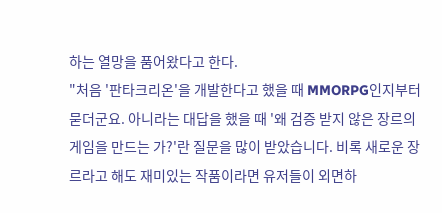하는 열망을 품어왔다고 한다.
"처음 '판타크리온'을 개발한다고 했을 때 MMORPG인지부터 묻더군요. 아니라는 대답을 했을 때 '왜 검증 받지 않은 장르의 게임을 만드는 가?'란 질문을 많이 받았습니다. 비록 새로운 장르라고 해도 재미있는 작품이라면 유저들이 외면하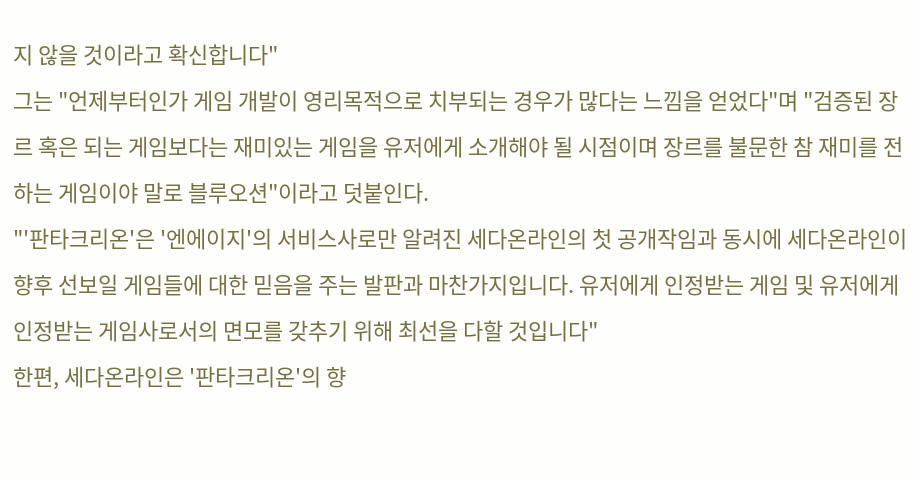지 않을 것이라고 확신합니다"
그는 "언제부터인가 게임 개발이 영리목적으로 치부되는 경우가 많다는 느낌을 얻었다"며 "검증된 장르 혹은 되는 게임보다는 재미있는 게임을 유저에게 소개해야 될 시점이며 장르를 불문한 참 재미를 전하는 게임이야 말로 블루오션"이라고 덧붙인다.
"'판타크리온'은 '엔에이지'의 서비스사로만 알려진 세다온라인의 첫 공개작임과 동시에 세다온라인이 향후 선보일 게임들에 대한 믿음을 주는 발판과 마찬가지입니다. 유저에게 인정받는 게임 및 유저에게 인정받는 게임사로서의 면모를 갖추기 위해 최선을 다할 것입니다"
한편, 세다온라인은 '판타크리온'의 향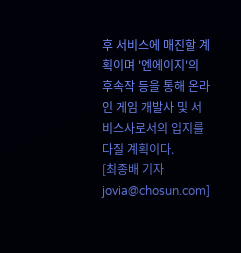후 서비스에 매진할 계획이며 '엔에이지'의 후속작 등을 통해 온라인 게임 개발사 및 서비스사로서의 입지를 다질 계획이다.
[최종배 기자 jovia@chosun.com]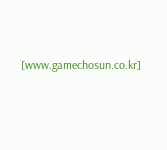[www.gamechosun.co.kr]